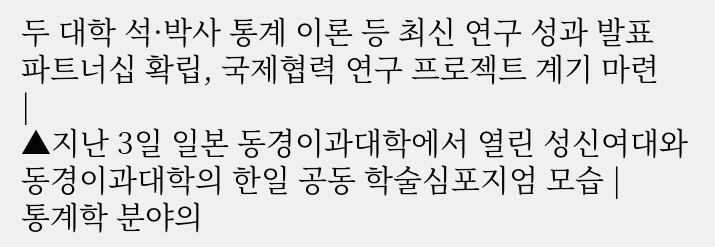두 대학 석·박사 통계 이론 등 최신 연구 성과 발표
파트너십 확립, 국제협력 연구 프로젝트 계기 마련
|
▲지난 3일 일본 동경이과대학에서 열린 성신여대와 동경이과대학의 한일 공동 학술심포지엄 모습 |
통계학 분야의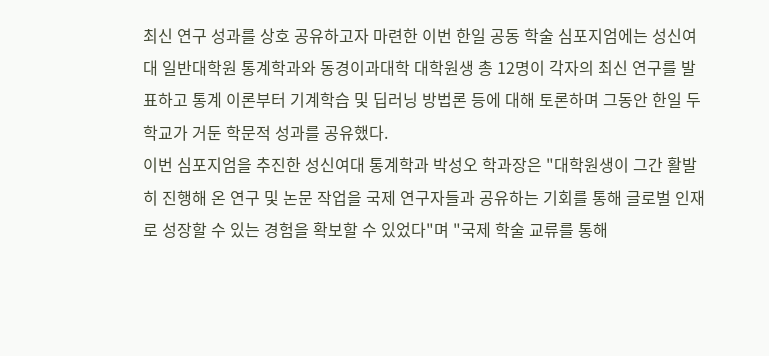최신 연구 성과를 상호 공유하고자 마련한 이번 한일 공동 학술 심포지엄에는 성신여대 일반대학원 통계학과와 동경이과대학 대학원생 총 12명이 각자의 최신 연구를 발표하고 통계 이론부터 기계학습 및 딥러닝 방법론 등에 대해 토론하며 그동안 한일 두 학교가 거둔 학문적 성과를 공유했다.
이번 심포지엄을 추진한 성신여대 통계학과 박성오 학과장은 "대학원생이 그간 활발히 진행해 온 연구 및 논문 작업을 국제 연구자들과 공유하는 기회를 통해 글로벌 인재로 성장할 수 있는 경험을 확보할 수 있었다"며 "국제 학술 교류를 통해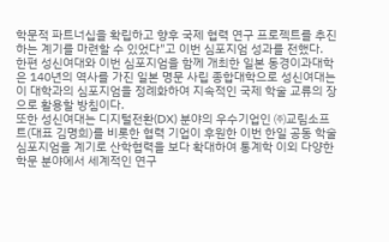학문적 파트너십을 확립하고 향후 국제 협력 연구 프로젝트를 추진하는 계기를 마련할 수 있었다"고 이번 심포지엄 성과를 전했다.
한편 성신여대와 이번 심포지엄을 함께 개최한 일본 동경이과대학은 140년의 역사를 가진 일본 명문 사립 종합대학으로 성신여대는 이 대학과의 심포지엄을 정례화하여 지속적인 국제 학술 교류의 장으로 활용할 방침이다.
또한 성신여대는 디지털전환(DX) 분야의 우수기업인 ㈜교림소프트(대표 김명희)를 비롯한 협력 기업이 후원한 이번 한일 공동 학술 심포지엄을 계기로 산학협력을 보다 확대하여 통계학 이외 다양한 학문 분야에서 세계적인 연구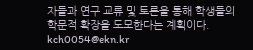자들과 연구 교류 및 토론을 통해 학생들의 학문적 확장을 도모한다는 계획이다.
kch0054@ekn.kr